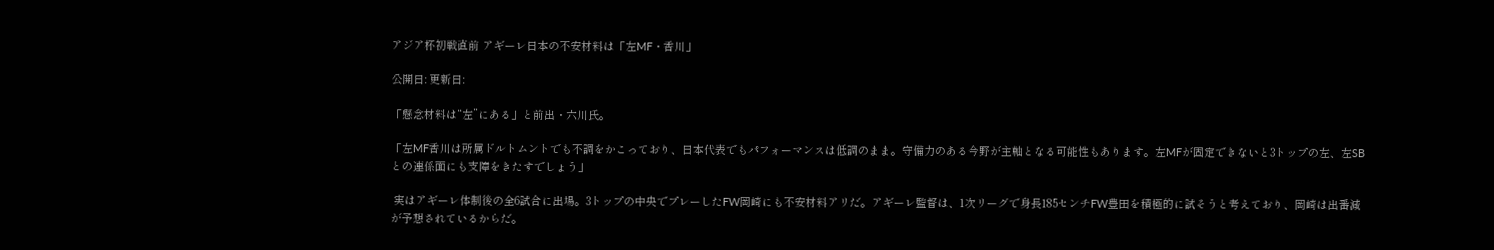アジア杯初戦直前 アギーレ日本の不安材料は「左MF・香川」

公開日: 更新日:

「懸念材料は“左”にある」と前出・六川氏。

「左MF香川は所属ドルトムントでも不調をかこっており、日本代表でもパフォーマンスは低調のまま。守備力のある今野が主軸となる可能性もあります。左MFが固定できないと3トップの左、左SBとの連係面にも支障をきたすでしょう」

 実はアギーレ体制後の全6試合に出場。3トップの中央でプレーしたFW岡崎にも不安材料アリだ。アギーレ監督は、1次リーグで身長185センチFW豊田を積極的に試そうと考えており、岡崎は出番減が予想されているからだ。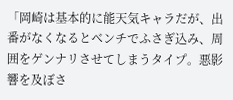「岡崎は基本的に能天気キャラだが、出番がなくなるとベンチでふさぎ込み、周囲をゲンナリさせてしまうタイプ。悪影響を及ぼさ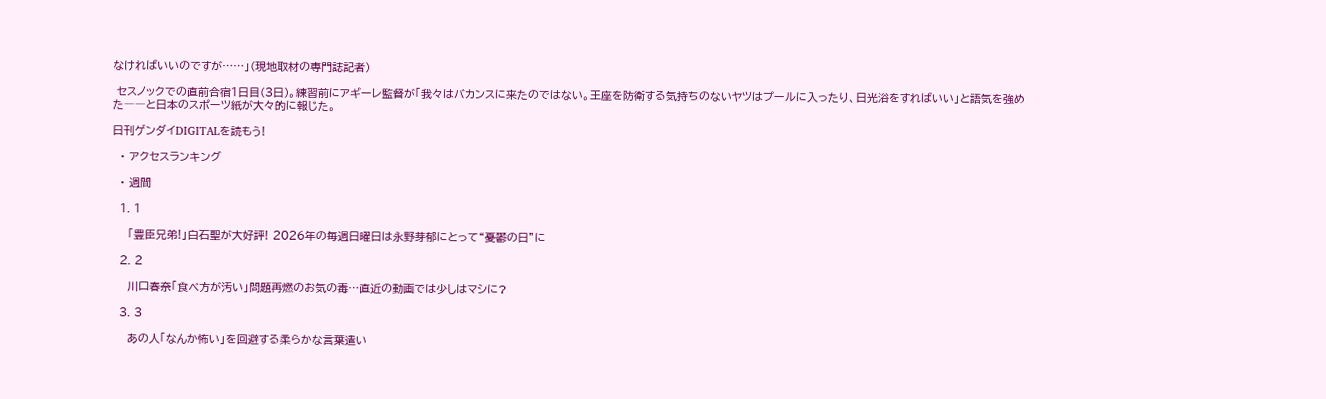なければいいのですが……」(現地取材の専門誌記者)

 セスノックでの直前合宿1日目(3日)。練習前にアギーレ監督が「我々はバカンスに来たのではない。王座を防衛する気持ちのないヤツはプールに入ったり、日光浴をすればいい」と語気を強めた――と日本のスポーツ紙が大々的に報じた。

日刊ゲンダイDIGITALを読もう!

  • アクセスランキング

  • 週間

  1. 1

    「豊臣兄弟!」白石聖が大好評! 2026年の毎週日曜日は永野芽郁にとって“憂鬱の日”に

  2. 2

    川口春奈「食べ方が汚い」問題再燃のお気の毒…直近の動画では少しはマシに?

  3. 3

    あの人「なんか怖い」を回避する柔らかな言葉遣い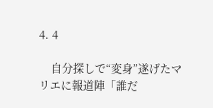4. 4

    自分探しで“変身”遂げたマリエに報道陣「誰だ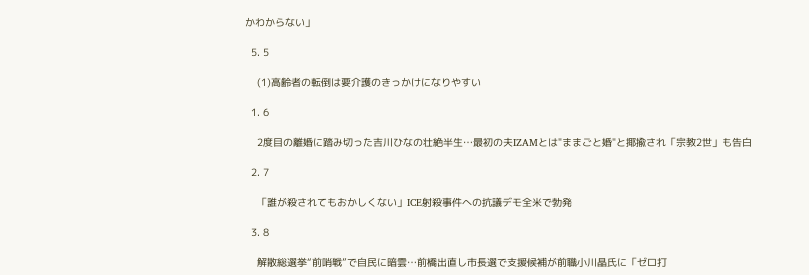かわからない」

  5. 5

    (1)高齢者の転倒は要介護のきっかけになりやすい

  1. 6

    2度目の離婚に踏み切った吉川ひなの壮絶半生…最初の夫IZAMとは"ままごと婚"と揶揄され「宗教2世」も告白

  2. 7

    「誰が殺されてもおかしくない」ICE射殺事件への抗議デモ全米で勃発

  3. 8

    解散総選挙“前哨戦”で自民に暗雲…前橋出直し市長選で支援候補が前職小川晶氏に「ゼロ打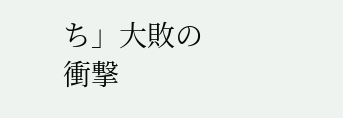ち」大敗の衝撃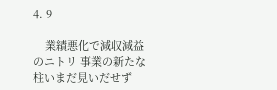4. 9

    業績悪化で減収減益のニトリ 事業の新たな柱いまだ見いだせず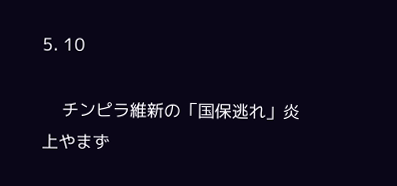5. 10

    チンピラ維新の「国保逃れ」炎上やまず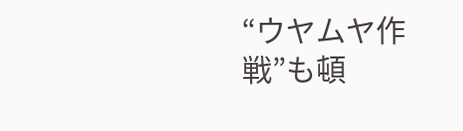“ウヤムヤ作戦”も頓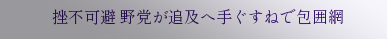挫不可避 野党が追及へ手ぐすねで包囲網